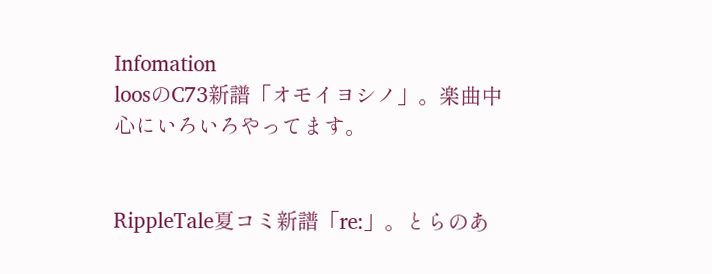Infomation
loosのC73新譜「オモイヨシノ」。楽曲中心にいろいろやってます。


RippleTale夏コミ新譜「re:」。とらのあ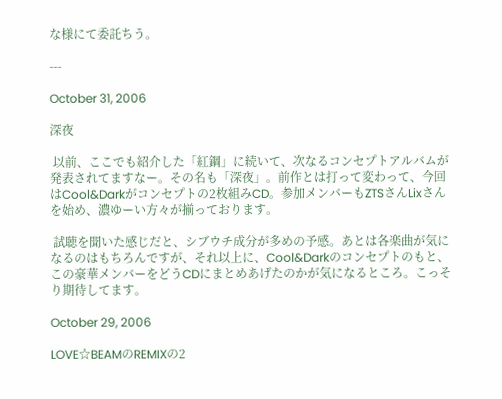な様にて委託ちう。

---

October 31, 2006

深夜

 以前、ここでも紹介した「紅鋼」に続いて、次なるコンセプトアルバムが発表されてますなー。その名も「深夜」。前作とは打って変わって、今回はCool&Darkがコンセプトの2枚組みCD。参加メンバーもZTSさんLixさんを始め、濃ゆーい方々が揃っております。

 試聴を聞いた感じだと、シブウチ成分が多めの予感。あとは各楽曲が気になるのはもちろんですが、それ以上に、Cool&Darkのコンセプトのもと、この豪華メンバーをどうCDにまとめあげたのかが気になるところ。こっそり期待してます。

October 29, 2006

LOVE☆BEAMのREMIXの2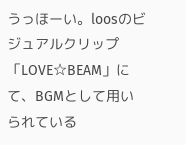うっほーい。loosのビジュアルクリップ「LOVE☆BEAM」にて、BGMとして用いられている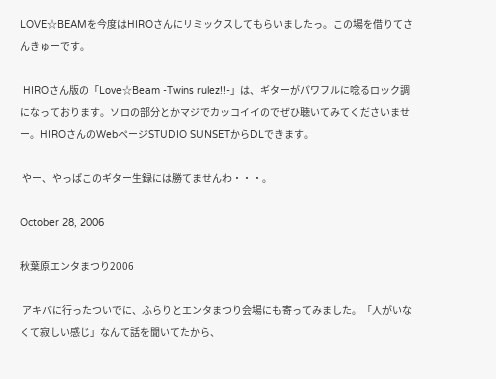LOVE☆BEAMを今度はHIROさんにリミックスしてもらいましたっ。この場を借りてさんきゅーです。

 HIROさん版の「Love☆Beam -Twins rulez!!-」は、ギターがパワフルに唸るロック調になっております。ソロの部分とかマジでカッコイイのでぜひ聴いてみてくださいませー。HIROさんのWebページSTUDIO SUNSETからDLできます。

 やー、やっぱこのギター生録には勝てませんわ・・・。

October 28, 2006

秋葉原エンタまつり2006

 アキバに行ったついでに、ふらりとエンタまつり会場にも寄ってみました。「人がいなくて寂しい感じ」なんて話を聞いてたから、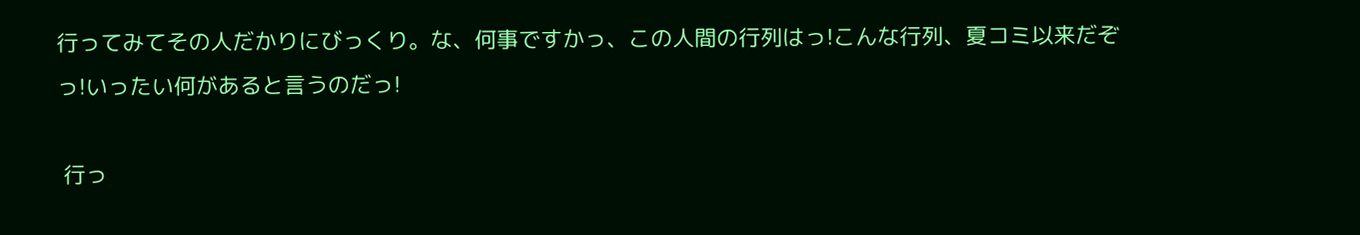行ってみてその人だかりにびっくり。な、何事ですかっ、この人間の行列はっ!こんな行列、夏コミ以来だぞっ!いったい何があると言うのだっ!

 行っ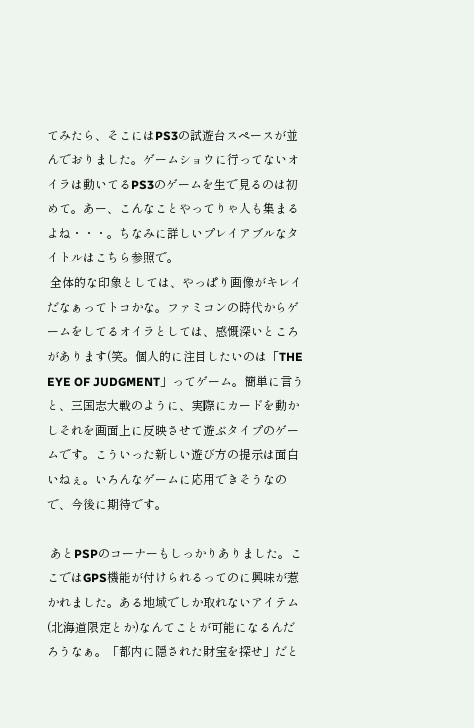てみたら、そこにはPS3の試遊台スペースが並んでおりました。ゲームショウに行ってないオイラは動いてるPS3のゲームを生で見るのは初めて。あー、こんなことやってりゃ人も集まるよね・・・。ちなみに詳しいプレイアブルなタイトルはこちら参照で。
 全体的な印象としては、やっぱり画像がキレイだなぁってトコかな。ファミコンの時代からゲームをしてるオイラとしては、感慨深いところがあります(笑。個人的に注目したいのは「THE EYE OF JUDGMENT」ってゲーム。簡単に言うと、三国志大戦のように、実際にカードを動かしそれを画面上に反映させて遊ぶタイプのゲームです。こういった新しい遊び方の提示は面白いねぇ。いろんなゲームに応用できそうなので、今後に期待です。

 あとPSPのコーナーもしっかりありました。ここではGPS機能が付けられるってのに興味が惹かれました。ある地域でしか取れないアイテム(北海道限定とか)なんてことが可能になるんだろうなぁ。「都内に隠された財宝を探せ」だと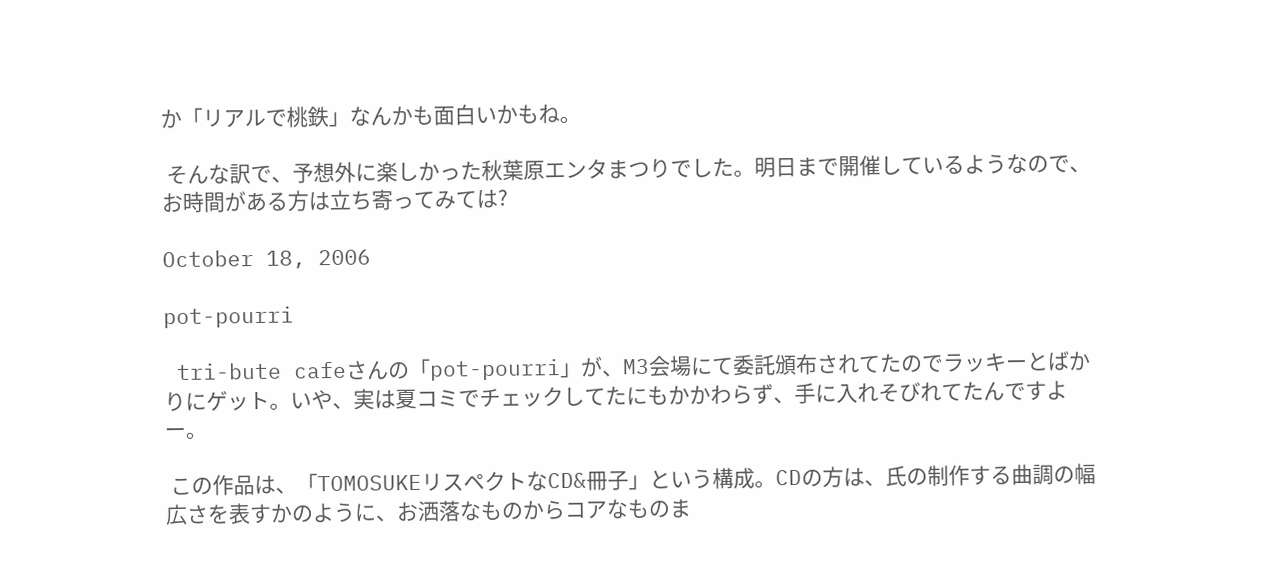か「リアルで桃鉄」なんかも面白いかもね。

 そんな訳で、予想外に楽しかった秋葉原エンタまつりでした。明日まで開催しているようなので、お時間がある方は立ち寄ってみては?

October 18, 2006

pot-pourri

 tri-bute cafeさんの「pot-pourri」が、M3会場にて委託頒布されてたのでラッキーとばかりにゲット。いや、実は夏コミでチェックしてたにもかかわらず、手に入れそびれてたんですよー。

 この作品は、「TOMOSUKEリスペクトなCD&冊子」という構成。CDの方は、氏の制作する曲調の幅広さを表すかのように、お洒落なものからコアなものま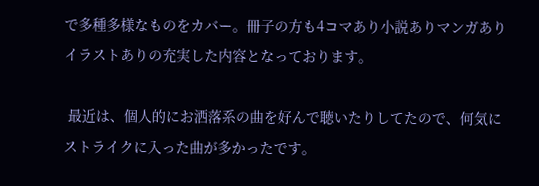で多種多様なものをカバー。冊子の方も4コマあり小説ありマンガありイラストありの充実した内容となっております。

 最近は、個人的にお洒落系の曲を好んで聴いたりしてたので、何気にストライクに入った曲が多かったです。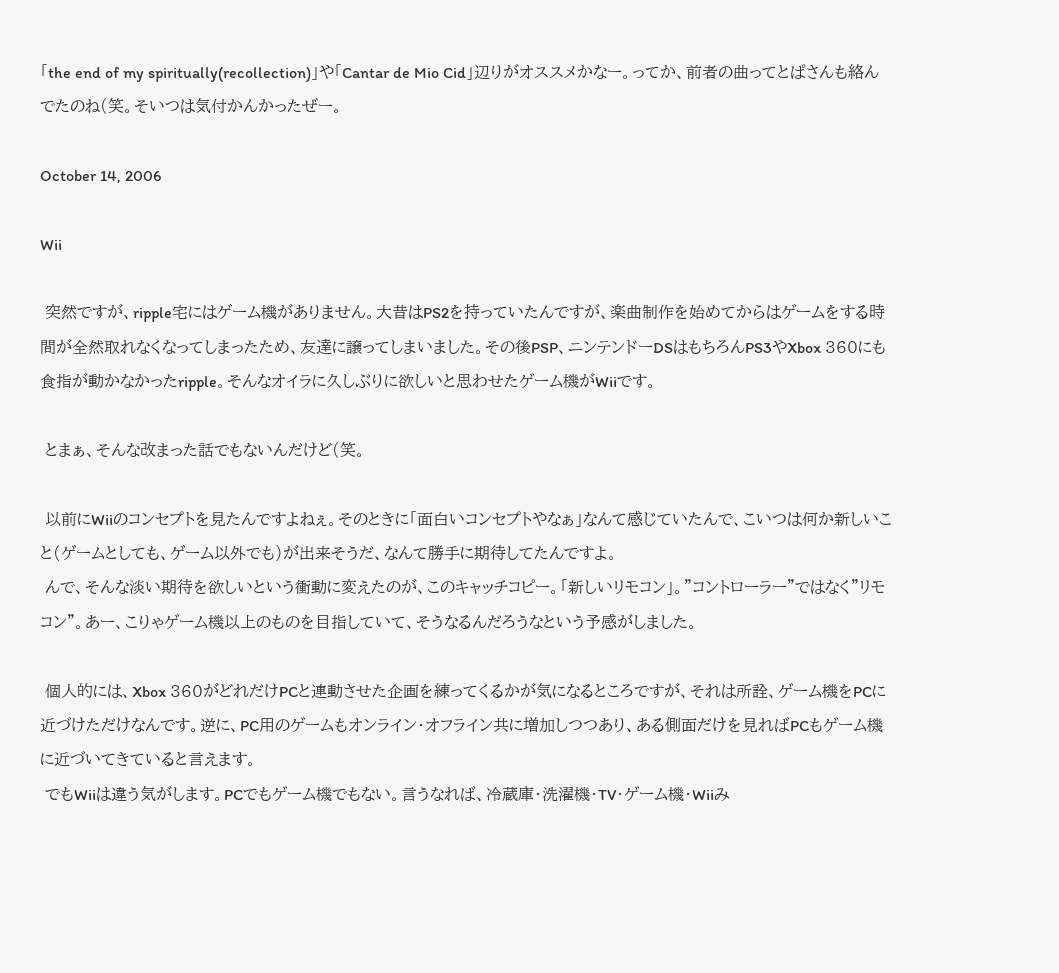「the end of my spiritually(recollection)」や「Cantar de Mio Cid」辺りがオススメかなー。ってか、前者の曲ってとぱさんも絡んでたのね(笑。そいつは気付かんかったぜー。

October 14, 2006

Wii

 突然ですが、ripple宅にはゲーム機がありません。大昔はPS2を持っていたんですが、楽曲制作を始めてからはゲームをする時間が全然取れなくなってしまったため、友達に譲ってしまいました。その後PSP、ニンテンドーDSはもちろんPS3やXbox 360にも食指が動かなかったripple。そんなオイラに久しぶりに欲しいと思わせたゲーム機がWiiです。

 とまぁ、そんな改まった話でもないんだけど(笑。

 以前にWiiのコンセプトを見たんですよねぇ。そのときに「面白いコンセプトやなぁ」なんて感じていたんで、こいつは何か新しいこと(ゲームとしても、ゲーム以外でも)が出来そうだ、なんて勝手に期待してたんですよ。
 んで、そんな淡い期待を欲しいという衝動に変えたのが、このキャッチコピー。「新しいリモコン」。"コントローラー"ではなく"リモコン"。あー、こりゃゲーム機以上のものを目指していて、そうなるんだろうなという予感がしました。

 個人的には、Xbox 360がどれだけPCと連動させた企画を練ってくるかが気になるところですが、それは所詮、ゲーム機をPCに近づけただけなんです。逆に、PC用のゲームもオンライン・オフライン共に増加しつつあり、ある側面だけを見ればPCもゲーム機に近づいてきていると言えます。
 でもWiiは違う気がします。PCでもゲーム機でもない。言うなれば、冷蔵庫・洗濯機・TV・ゲーム機・Wiiみ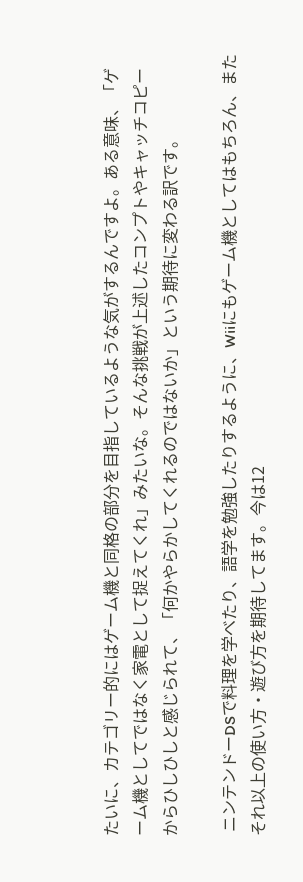たいに、カテゴリー的にはゲーム機と同格の部分を目指しているような気がするんですよ。ある意味、「ゲーム機としてではなく家電として捉えてくれ」みたいな。そんな挑戦が上述したコンプトやキャッチコピーからひしひしと感じられて、「何かやらかしてくれるのではないか」という期待に変わる訳です。

 ニンテンドーDSで料理を学べたり、語学を勉強したりするように、Wiiにもゲーム機としてはもちろん、またそれ以上の使い方・遊び方を期待してます。今は12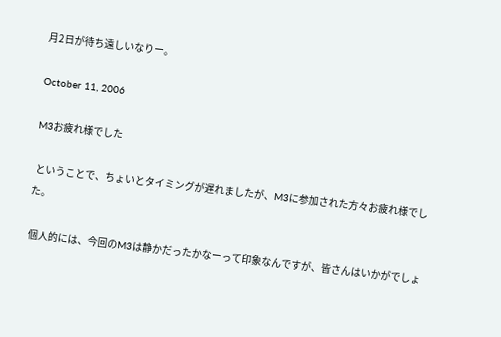月2日が待ち遠しいなりー。

October 11, 2006

M3お疲れ様でした

 ということで、ちょいとタイミングが遅れましたが、M3に参加された方々お疲れ様でした。

 個人的には、今回のM3は静かだったかなーって印象なんですが、皆さんはいかがでしょ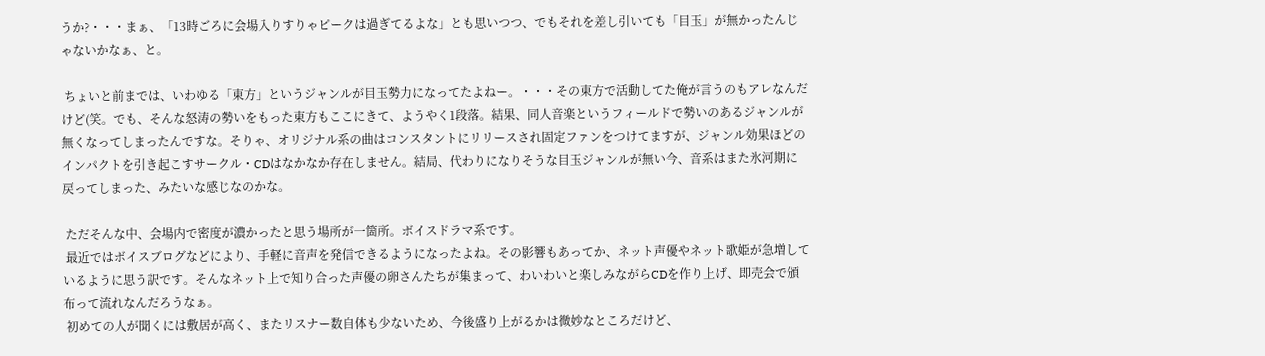うか?・・・まぁ、「13時ごろに会場入りすりゃピークは過ぎてるよな」とも思いつつ、でもそれを差し引いても「目玉」が無かったんじゃないかなぁ、と。

 ちょいと前までは、いわゆる「東方」というジャンルが目玉勢力になってたよねー。・・・その東方で活動してた俺が言うのもアレなんだけど(笑。でも、そんな怒涛の勢いをもった東方もここにきて、ようやく1段落。結果、同人音楽というフィールドで勢いのあるジャンルが無くなってしまったんですな。そりゃ、オリジナル系の曲はコンスタントにリリースされ固定ファンをつけてますが、ジャンル効果ほどのインパクトを引き起こすサークル・CDはなかなか存在しません。結局、代わりになりそうな目玉ジャンルが無い今、音系はまた氷河期に戻ってしまった、みたいな感じなのかな。

 ただそんな中、会場内で密度が濃かったと思う場所が一箇所。ボイスドラマ系です。
 最近ではボイスブログなどにより、手軽に音声を発信できるようになったよね。その影響もあってか、ネット声優やネット歌姫が急増しているように思う訳です。そんなネット上で知り合った声優の卵さんたちが集まって、わいわいと楽しみながらCDを作り上げ、即売会で頒布って流れなんだろうなぁ。
 初めての人が聞くには敷居が高く、またリスナー数自体も少ないため、今後盛り上がるかは微妙なところだけど、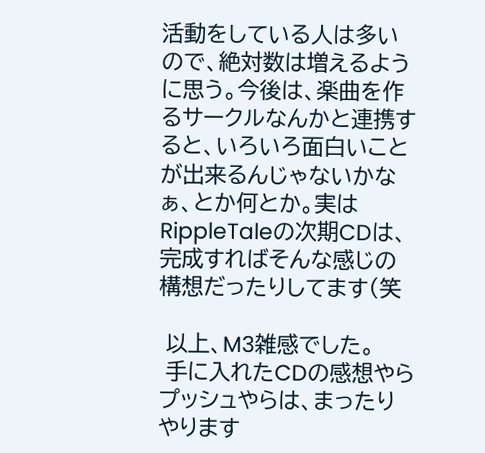活動をしている人は多いので、絶対数は増えるように思う。今後は、楽曲を作るサークルなんかと連携すると、いろいろ面白いことが出来るんじゃないかなぁ、とか何とか。実はRippleTaleの次期CDは、完成すればそんな感じの構想だったりしてます(笑

 以上、M3雑感でした。
 手に入れたCDの感想やらプッシュやらは、まったりやります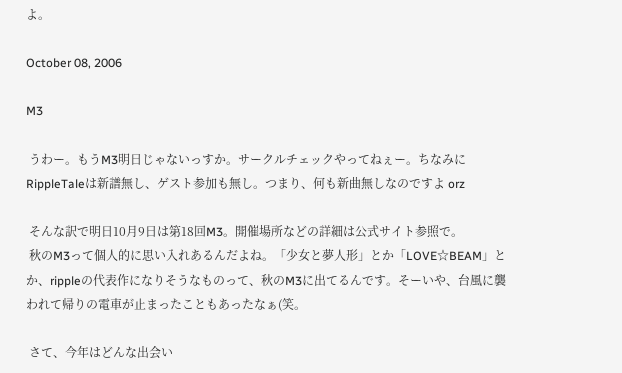よ。

October 08, 2006

M3

 うわー。もうM3明日じゃないっすか。サークルチェックやってねぇー。ちなみにRippleTaleは新譜無し、ゲスト参加も無し。つまり、何も新曲無しなのですよ orz

 そんな訳で明日10月9日は第18回M3。開催場所などの詳細は公式サイト参照で。
 秋のM3って個人的に思い入れあるんだよね。「少女と夢人形」とか「LOVE☆BEAM」とか、rippleの代表作になりそうなものって、秋のM3に出てるんです。そーいや、台風に襲われて帰りの電車が止まったこともあったなぁ(笑。

 さて、今年はどんな出会い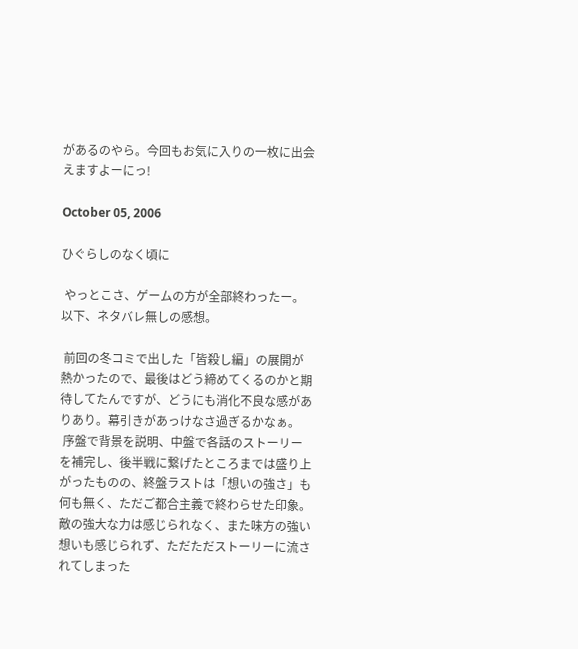があるのやら。今回もお気に入りの一枚に出会えますよーにっ!

October 05, 2006

ひぐらしのなく頃に

 やっとこさ、ゲームの方が全部終わったー。以下、ネタバレ無しの感想。

 前回の冬コミで出した「皆殺し編」の展開が熱かったので、最後はどう締めてくるのかと期待してたんですが、どうにも消化不良な感がありあり。幕引きがあっけなさ過ぎるかなぁ。
 序盤で背景を説明、中盤で各話のストーリーを補完し、後半戦に繋げたところまでは盛り上がったものの、終盤ラストは「想いの強さ」も何も無く、ただご都合主義で終わらせた印象。敵の強大な力は感じられなく、また味方の強い想いも感じられず、ただただストーリーに流されてしまった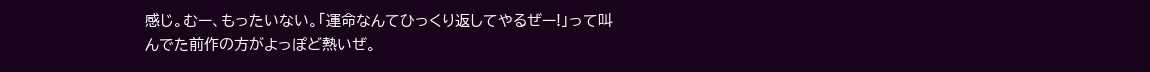感じ。むー、もったいない。「運命なんてひっくり返してやるぜー!」って叫んでた前作の方がよっぽど熱いぜ。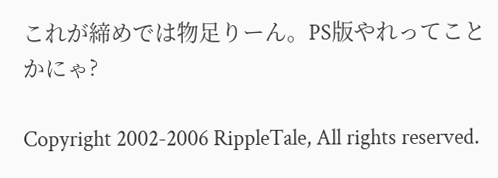これが締めでは物足りーん。PS版やれってことかにゃ?

Copyright 2002-2006 RippleTale, All rights reserved.